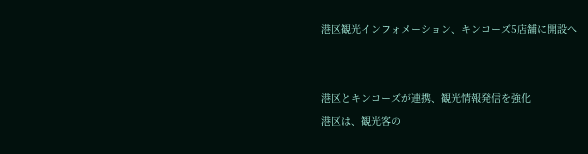港区観光インフォメーション、キンコーズ5店舗に開設へ


港区とキンコーズが連携、観光情報発信を強化
港区は、観光客の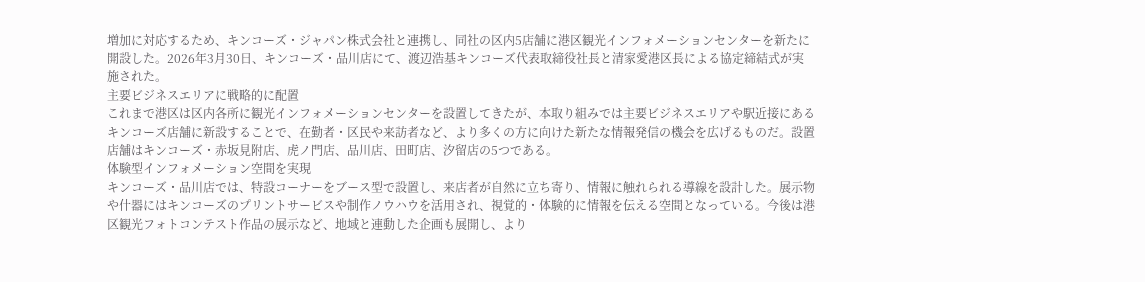増加に対応するため、キンコーズ・ジャパン株式会社と連携し、同社の区内5店舗に港区観光インフォメーションセンターを新たに開設した。2026年3月30日、キンコーズ・品川店にて、渡辺浩基キンコーズ代表取締役社長と清家愛港区長による協定締結式が実施された。
主要ビジネスエリアに戦略的に配置
これまで港区は区内各所に観光インフォメーションセンターを設置してきたが、本取り組みでは主要ビジネスエリアや駅近接にあるキンコーズ店舗に新設することで、在勤者・区民や来訪者など、より多くの方に向けた新たな情報発信の機会を広げるものだ。設置店舗はキンコーズ・赤坂見附店、虎ノ門店、品川店、田町店、汐留店の5つである。
体験型インフォメーション空間を実現
キンコーズ・品川店では、特設コーナーをブース型で設置し、来店者が自然に立ち寄り、情報に触れられる導線を設計した。展示物や什器にはキンコーズのプリントサービスや制作ノウハウを活用され、視覚的・体験的に情報を伝える空間となっている。今後は港区観光フォトコンテスト作品の展示など、地域と連動した企画も展開し、より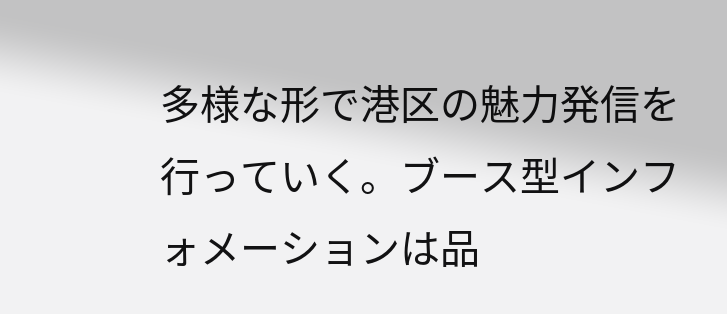多様な形で港区の魅力発信を行っていく。ブース型インフォメーションは品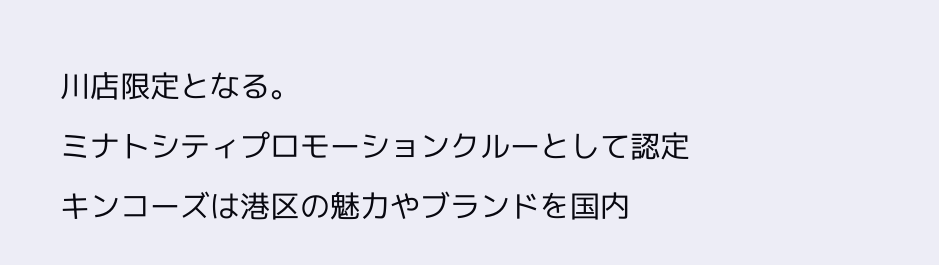川店限定となる。
ミナトシティプロモーションクルーとして認定
キンコーズは港区の魅力やブランドを国内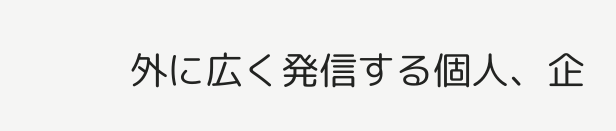外に広く発信する個人、企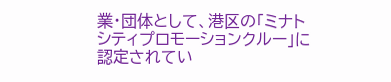業・団体として、港区の「ミナトシティプロモーションクルー」に認定されてい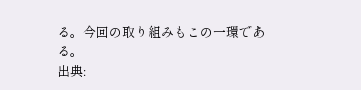る。今回の取り組みもこの一環である。
出典: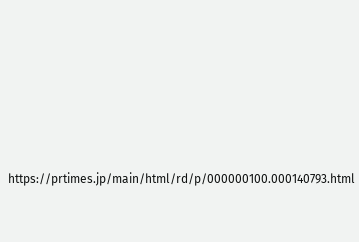https://prtimes.jp/main/html/rd/p/000000100.000140793.html